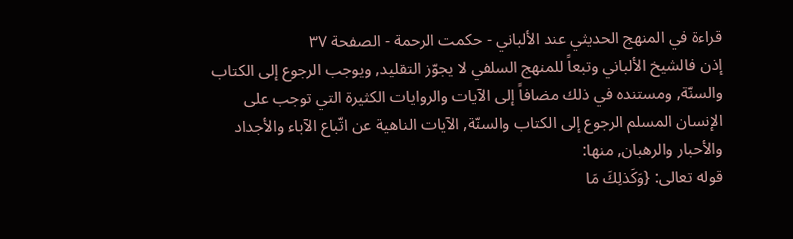قراءة في المنهج الحديثي عند الألباني - حكمت الرحمة - الصفحة ٣٧
إذن فالشيخ الألباني وتبعاً للمنهج السلفي لا يجوّز التقليد, ويوجب الرجوع إلى الكتاب والسنّة, ومستنده في ذلك مضافاً إلى الآيات والروايات الكثيرة التي توجب على الإنسان المسلم الرجوع إلى الكتاب والسنّة, الآيات الناهية عن اتّباع الآباء والأجداد والأحبار والرهبان, منها:
قوله تعالى: {وَكَذلِكَ مَا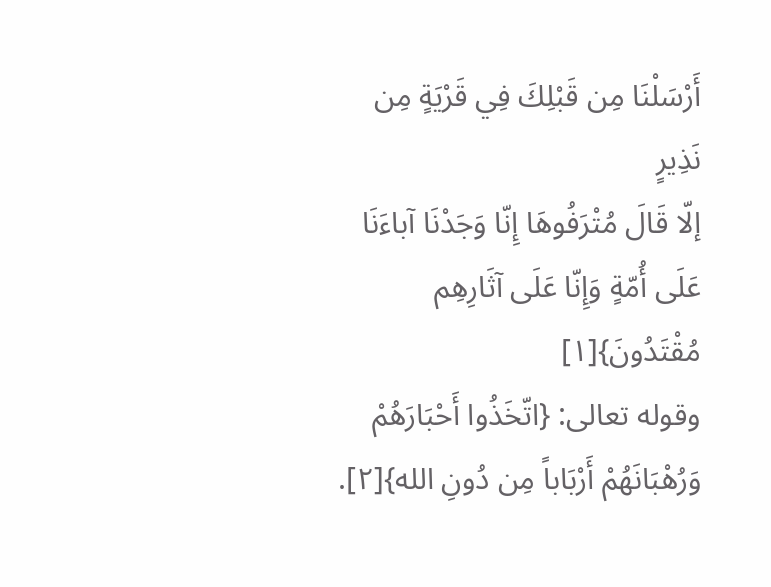أَرْسَلْنَا مِن قَبْلِكَ فِي قَرْيَةٍ مِن نَذِيرٍ
إلّا قَالَ مُتْرَفُوهَا إِنّا وَجَدْنَا آباءَنَا عَلَى أُمّةٍ وَإِنّا عَلَى آثَارِهِم مُقْتَدُونَ}[١]
وقوله تعالى: {اتّخَذُوا أَحْبَارَهُمْ وَرُهْبَانَهُمْ أَرْبَاباً مِن دُونِ الله}[٢].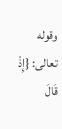وقوله تعالى: {إِذْ قَالَ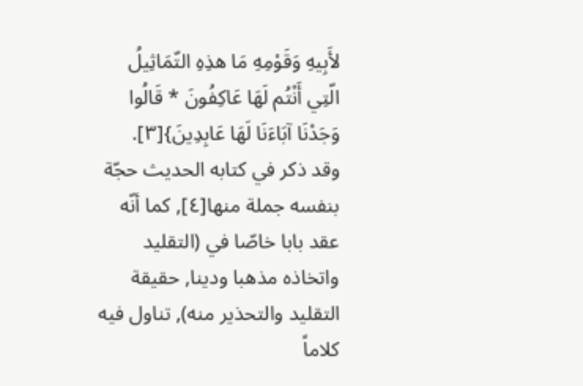لأَبِيهِ وَقَوْمِهِ مَا هذِهِ التّمَاثِيلُ الّتِي أَنْتُم لَهَا عَاكِفُونَ * قَالُوا وَجَدْنَا آبَاءَنَا لَهَا عَابِدِينَ}[٣].
وقد ذكر في كتابه الحديث حجّة بنفسه جملة منها[٤], كما أنّه عقد بابا خاصّا في (التقليد واتخاذه مذهبا ودينا, حقيقة التقليد والتحذير منه), تناول فيه كلاماً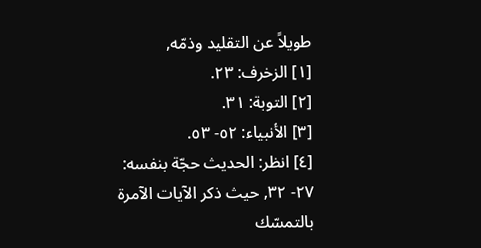طويلاً عن التقليد وذمّه,
[١] الزخرف: ٢٣.
[٢] التوبة: ٣١.
[٣] الأنبياء: ٥٢- ٥٣.
[٤] انظر: الحديث حجّة بنفسه: ٢٧- ٣٢, حيث ذكر الآيات الآمرة بالتمسّك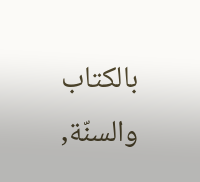بالكتاب والسنّة,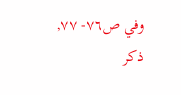وفي ص٧٦- ٧٧, ذكر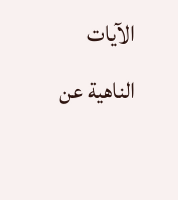الآيات الناهية عن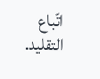اتّباع التقليد.